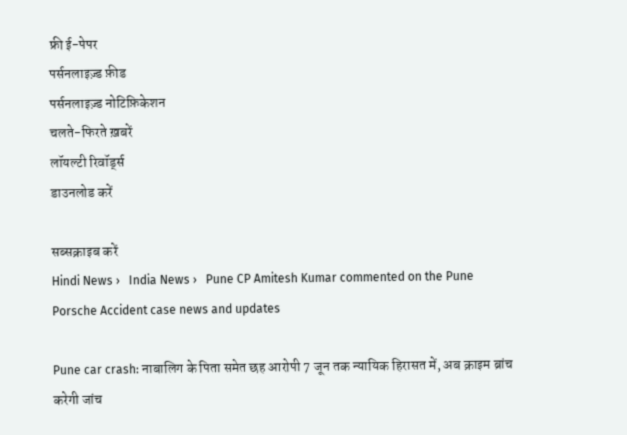फ्री ई-पेपर
पर्सनलाइज़्ड फ़ीड
पर्सनलाइज़्ड नोटिफ़िकेशन
चलते-फिरते ख़बरें
लॉयल्टी रिवॉर्ड्स
डाउनलोड करें

सब्सक्राइब करें
Hindi News ›   India News ›   Pune CP Amitesh Kumar commented on the Pune Porsche Accident case news and updates

Pune car crash: नाबालिग के पिता समेत छह आरोपी 7 जून तक न्यायिक हिरासत में, अब क्राइम ब्रांच करेगी जांच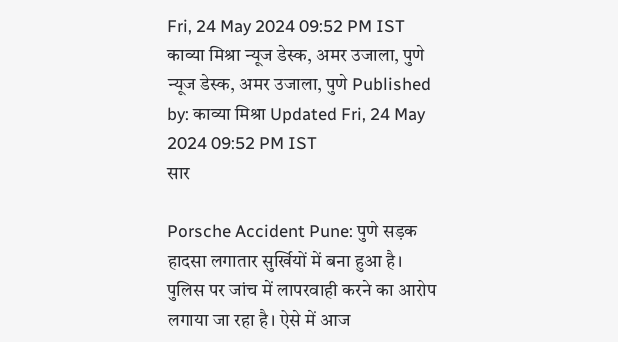Fri, 24 May 2024 09:52 PM IST
काव्या मिश्रा न्यूज डेस्क, अमर उजाला, पुणे
न्यूज डेस्क, अमर उजाला, पुणे Published by: काव्या मिश्रा Updated Fri, 24 May 2024 09:52 PM IST
सार

Porsche Accident Pune: पुणे सड़क हादसा लगातार सुर्खियों में बना हुआ है। पुलिस पर जांच में लापरवाही करने का आरोप लगाया जा रहा है। ऐसे में आज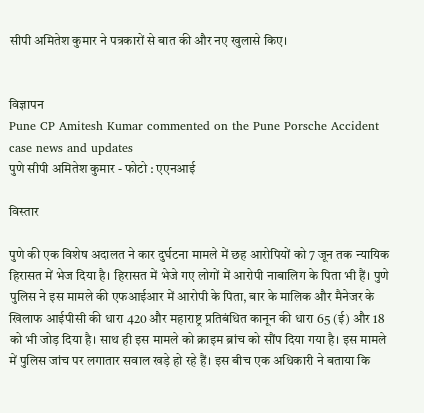सीपी अमितेश कुमार ने पत्रकारों से बात की और नए खुलासे किए।


विज्ञापन
Pune CP Amitesh Kumar commented on the Pune Porsche Accident case news and updates
पुणे सीपी अमितेश कुमार - फोटो : एएनआई

विस्तार

पुणे की एक विशेष अदालत ने कार दुर्घटना मामले में छह आरोपियों को 7 जून तक न्यायिक हिरासत में भेज दिया है। हिरासत में भेजे गए लोगों में आरोपी नाबालिग के पिता भी हैं। पुणे पुलिस ने इस मामले की एफआईआर में आरोपी के पिता, बार के मालिक और मैनेजर के खिलाफ आईपीसी की धारा 420 और महाराष्ट्र प्रतिबंधित कानून की धारा 65 (ई) और 18 को भी जोड़ दिया है। साथ ही इस मामले को क्राइम ब्रांच को सौंप दिया गया है। इस मामले में पुलिस जांच पर लगातार सवाल खड़े हो रहे हैं। इस बीच एक अधिकारी ने बताया कि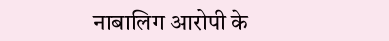नाबालिग आरोपी के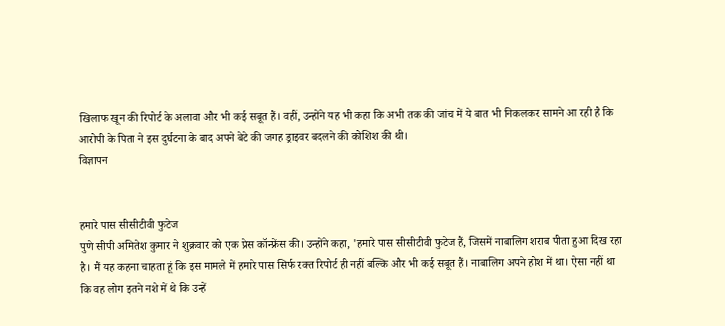खिलाफ खून की रिपोर्ट के अलावा और भी कई सबूत हैं। वहीं, उन्होंने यह भी कहा कि अभी तक की जांच में ये बात भी निकलकर सामने आ रही है कि आरोपी के पिता ने इस दुर्घटना के बाद अपने बेटे की जगह ड्राइवर बदलने की कोशिश की थी।
विज्ञापन


हमारे पास सीसीटीवी फुटेज
पुणे सीपी अमितेश कुमार ने शुक्रवार को एक प्रेस कॉन्फ्रेंस की। उन्होंने कहा, 'हमारे पास सीसीटीवी फुटेज हैं, जिसमें नाबालिग शराब पीता हुआ दिख रहा है। मैं यह कहना चाहता हूं कि इस मामले में हमारे पास सिर्फ रक्त रिपोर्ट ही नहीं बल्कि और भी कई सबूत हैं। नाबालिग अपने होश में था। ऐसा नहीं था कि वह लोग इतने नशे में थे कि उन्हें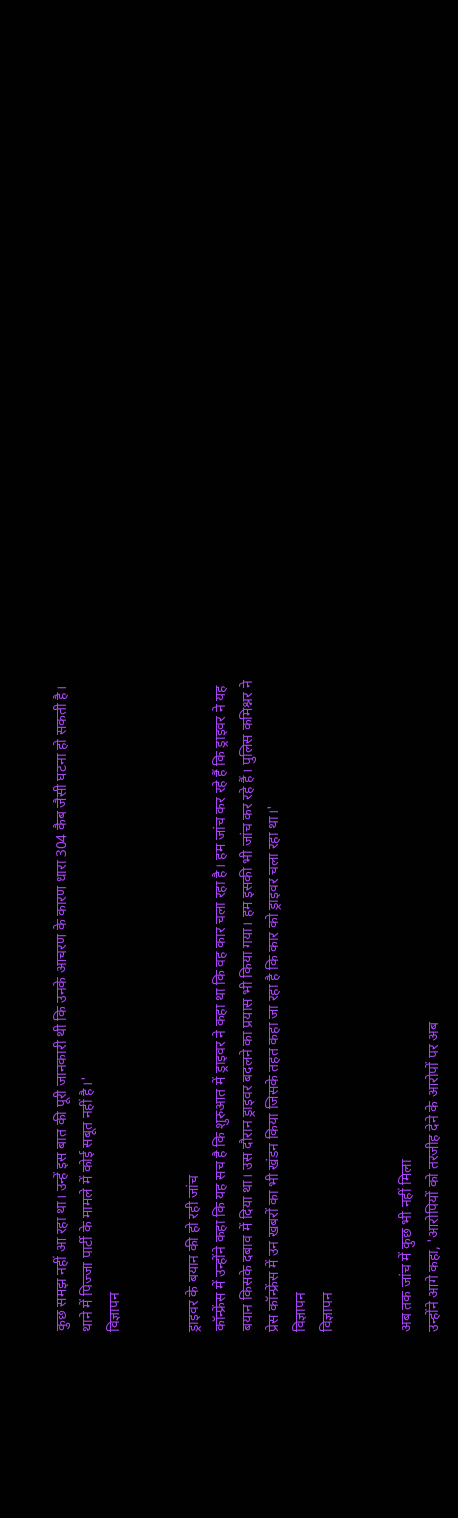कुछ समझ नहीं आ रहा था। उन्हें इस बात की पूरी जानकारी थी कि उनके आचरण के कारण धारा 304 कैब जैसी घटना हो सकती है। थाने में पिज्जा पार्टी के मामले में कोई सबूत नहीं है।'
विज्ञापन


ड्राइवर के बयान की हो रही जांच
कॉन्फ्रेंस में उन्होंने कहा कि यह सच है कि शुरुआत में ड्राइवर ने कहा था कि वह कार चला रहा है। हम जांच कर रहे हैं कि ड्राइवर ने यह बयान किसके दबाव में दिया था। उस दौरान ड्राइवर बदलने का प्रयास भी किया गया। हम इसकी भी जांच कर रहे हैं। पुलिस कमिश्नर ने प्रेस कॉन्फ्रेंस में उन खबरों का भी खंडन किया जिसके तहत कहा जा रहा है कि कार को ड्राइवर चला रहा था।'
विज्ञापन
विज्ञापन


अब तक जांच में कुछ भी नहीं मिला
उन्होंने आगे कहा, 'आरोपियों को तरजीह देने के आरोपों पर अब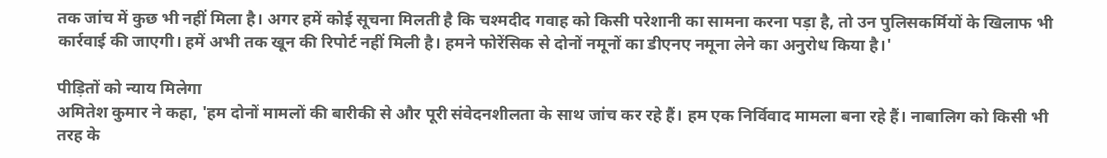तक जांच में कुछ भी नहीं मिला है। अगर हमें कोई सूचना मिलती है कि चश्मदीद गवाह को किसी परेशानी का सामना करना पड़ा है, तो उन पुलिसकर्मियों के खिलाफ भी कार्रवाई की जाएगी। हमें अभी तक खून की रिपोर्ट नहीं मिली है। हमने फोरेंसिक से दोनों नमूनों का डीएनए नमूना लेने का अनुरोध किया है।'

पीड़ितों को न्याय मिलेगा
अमितेश कुमार ने कहा, 'हम दोनों मामलों की बारीकी से और पूरी संवेदनशीलता के साथ जांच कर रहे हैं। हम एक निर्विवाद मामला बना रहे हैं। नाबालिग को किसी भी तरह के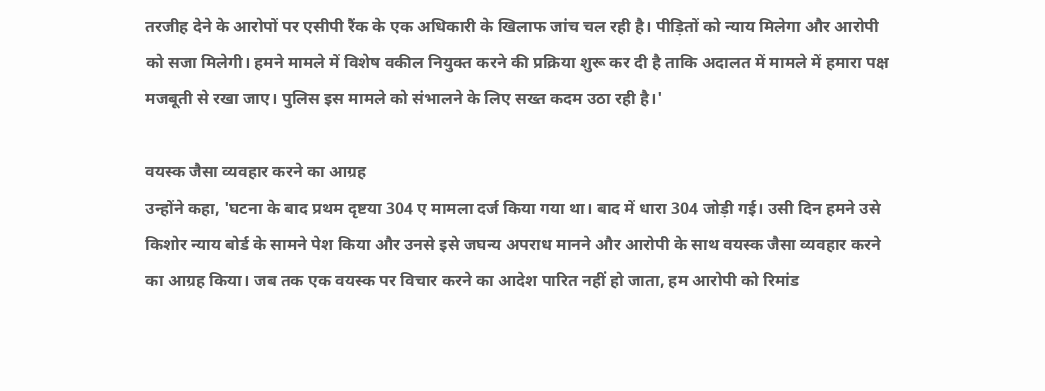तरजीह देने के आरोपों पर एसीपी रैंक के एक अधिकारी के खिलाफ जांच चल रही है। पीड़ितों को न्याय मिलेगा और आरोपी को सजा मिलेगी। हमने मामले में विशेष वकील नियुक्त करने की प्रक्रिया शुरू कर दी है ताकि अदालत में मामले में हमारा पक्ष मजबूती से रखा जाए। पुलिस इस मामले को संभालने के लिए सख्त कदम उठा रही है।'

वयस्क जैसा व्यवहार करने का आग्रह
उन्होंने कहा, 'घटना के बाद प्रथम दृष्टया 304 ए मामला दर्ज किया गया था। बाद में धारा 304 जोड़ी गई। उसी दिन हमने उसे किशोर न्याय बोर्ड के सामने पेश किया और उनसे इसे जघन्य अपराध मानने और आरोपी के साथ वयस्क जैसा व्यवहार करने का आग्रह किया। जब तक एक वयस्क पर विचार करने का आदेश पारित नहीं हो जाता, हम आरोपी को रिमांड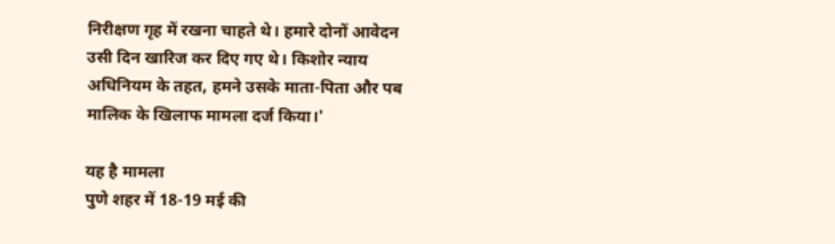निरीक्षण गृह में रखना चाहते थे। हमारे दोनों आवेदन उसी दिन खारिज कर दिए गए थे। किशोर न्याय अधिनियम के तहत, हमने उसके माता-पिता और पब मालिक के खिलाफ मामला दर्ज किया।'

यह है मामला
पुणे शहर में 18-19 मई की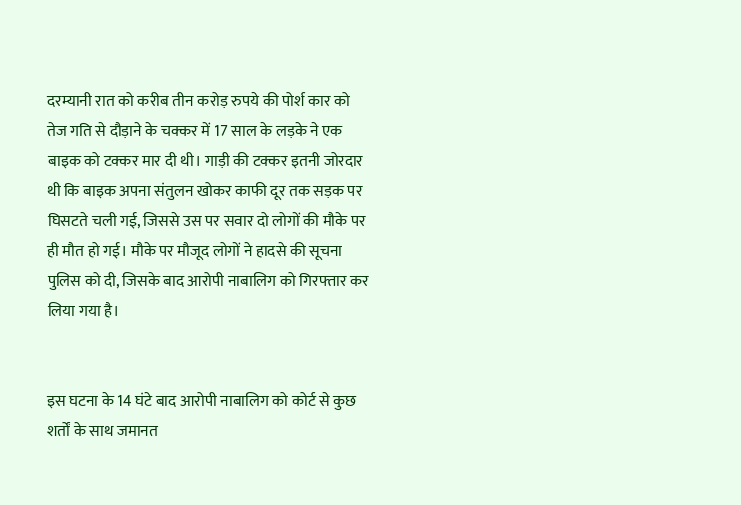दरम्यानी रात को करीब तीन करोड़ रुपये की पोर्श कार को तेज गति से दौड़ाने के चक्कर में 17 साल के लड़के ने एक बाइक को टक्कर मार दी थी। गाड़ी की टक्कर इतनी जोरदार थी कि बाइक अपना संतुलन खोकर काफी दूर तक सड़क पर घिसटते चली गई, जिससे उस पर सवार दो लोगों की मौके पर ही मौत हो गई। मौके पर मौजूद लोगों ने हादसे की सूचना पुलिस को दी, जिसके बाद आरोपी नाबालिग को गिरफ्तार कर लिया गया है।


इस घटना के 14 घंटे बाद आरोपी नाबालिग को कोर्ट से कुछ शर्तों के साथ जमानत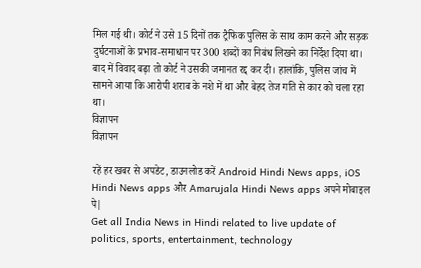मिल गई थी। कोर्ट ने उसे 15 दिनों तक ट्रैफिक पुलिस के साथ काम करने और सड़क दुर्घटनाओं के प्रभाव-समाधान पर 300 शब्दों का निबंध लिखने का निर्देश दिया था। बाद में विवाद बढ़ा तो कोर्ट ने उसकी जमानत रद्द कर दी। हालांकि, पुलिस जांच में सामने आया कि आरोपी शराब के नशे में था और बेहद तेज गति से कार को चला रहा था।
विज्ञापन
विज्ञापन

रहें हर खबर से अपडेट, डाउनलोड करें Android Hindi News apps, iOS Hindi News apps और Amarujala Hindi News apps अपने मोबाइल पे|
Get all India News in Hindi related to live update of politics, sports, entertainment, technology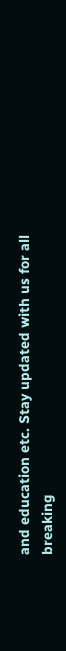and education etc. Stay updated with us for all breaking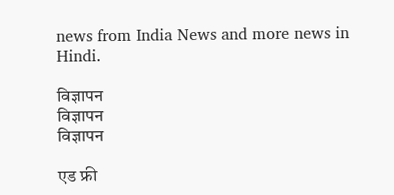news from India News and more news in Hindi.

विज्ञापन
विज्ञापन
विज्ञापन

एड फ्री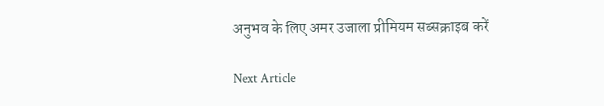अनुभव के लिए अमर उजाला प्रीमियम सब्सक्राइब करें

Next Article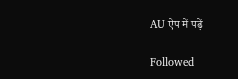AU ऐप में पढ़ें

Followed